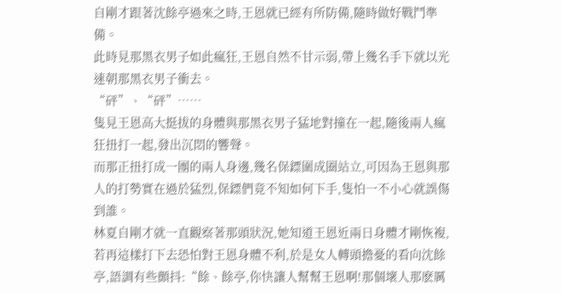自剛才跟著沈餘亭過來之時,王恩就已經有所防備,隨時做好戰鬥準備。
此時見那黑衣男子如此瘋狂,王恩自然不甘示弱,帶上幾名手下就以光速朝那黑衣男子衝去。
“砰”、“砰”……
隻見王恩高大挺拔的身體與那黑衣男子猛地對撞在一起,隨後兩人瘋狂扭打一起,發出沉悶的響聲。
而那正扭打成一團的兩人身邊,幾名保鏢圍成圈站立,可因為王恩與那人的打勢實在過於猛烈,保鏢們竟不知如何下手,隻怕一不小心就誤傷到誰。
林夏自剛才就一直觀察著那頭狀況,她知道王恩近兩日身體才剛恢複,若再這樣打下去恐怕對王恩身體不利,於是女人轉頭擔憂的看向沈餘亭,語調有些顫抖:“餘、餘亭,你快讓人幫幫王恩啊!那個壞人那麽厲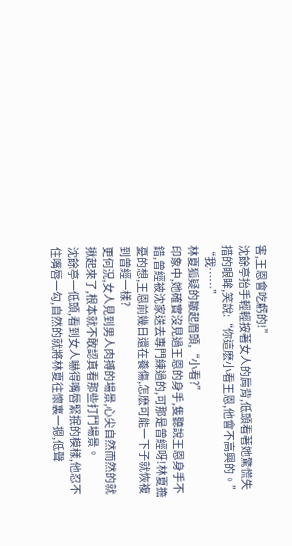害,王恩會吃虧的!”
沈餘亭抬手輕輕按著女人的肩背,低頭看著她驚慌失措的眼眸,笑說:“你這麽小看王恩,他會不高興的。”
“我……”
林夏狐疑的皺起眉頭,“小看?”
印象中,她確實沒見過王恩的身手,隻聽說王恩身手不錯,曾經被沈家送去專門練過的,可那是曾經呀!林夏擔憂的想,王恩前幾日還在養傷,怎麽可能一下子就恢複到曾經一樣?
更何況,女人見到男人肉搏的場景,心尖自然而然的就揪起來了,根本就不敢認真看那些打鬥場景。
沈餘亭一低頭,看到女人嚇得嘴唇緊抿的模樣,他忍不住嘴唇一勾,自然的就將林夏往懷裏一摁,低聲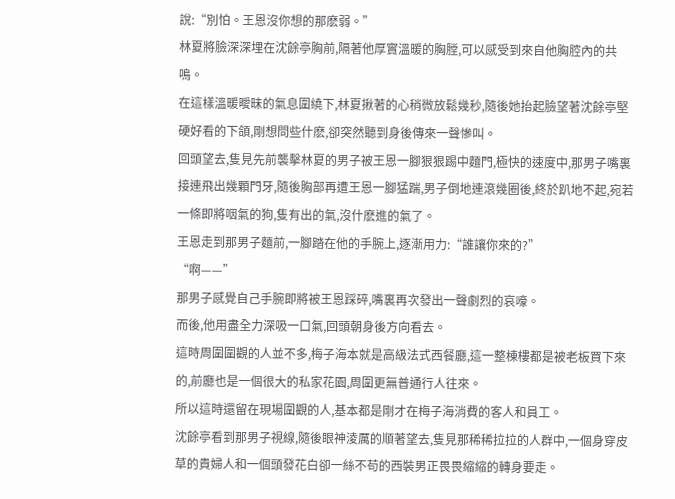說:“別怕。王恩沒你想的那麽弱。”
林夏將臉深深埋在沈餘亭胸前,隔著他厚實溫暖的胸膛,可以感受到來自他胸腔內的共鳴。
在這樣溫暖曖昧的氣息圍繞下,林夏揪著的心稍微放鬆幾秒,隨後她抬起臉望著沈餘亭堅硬好看的下頜,剛想問些什麽,卻突然聽到身後傳來一聲慘叫。
回頭望去,隻見先前襲擊林夏的男子被王恩一腳狠狠踢中麵門,極快的速度中,那男子嘴裏接連飛出幾顆門牙,隨後胸部再遭王恩一腳猛踹,男子倒地連滾幾圈後,終於趴地不起,宛若一條即將咽氣的狗,隻有出的氣,沒什麽進的氣了。
王恩走到那男子麵前,一腳踏在他的手腕上,逐漸用力:“誰讓你來的?”
“啊——”
那男子感覺自己手腕即將被王恩踩碎,嘴裏再次發出一聲劇烈的哀嚎。
而後,他用盡全力深吸一口氣,回頭朝身後方向看去。
這時周圍圍觀的人並不多,梅子海本就是高級法式西餐廳,這一整棟樓都是被老板買下來的,前廳也是一個很大的私家花園,周圍更無普通行人往來。
所以這時還留在現場圍觀的人,基本都是剛才在梅子海消費的客人和員工。
沈餘亭看到那男子視線,隨後眼神淩厲的順著望去,隻見那稀稀拉拉的人群中,一個身穿皮草的貴婦人和一個頭發花白卻一絲不苟的西裝男正畏畏縮縮的轉身要走。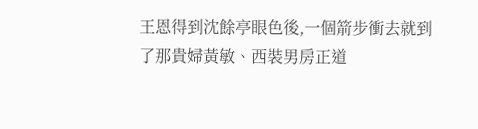王恩得到沈餘亭眼色後,一個箭步衝去就到了那貴婦黃敏、西裝男房正道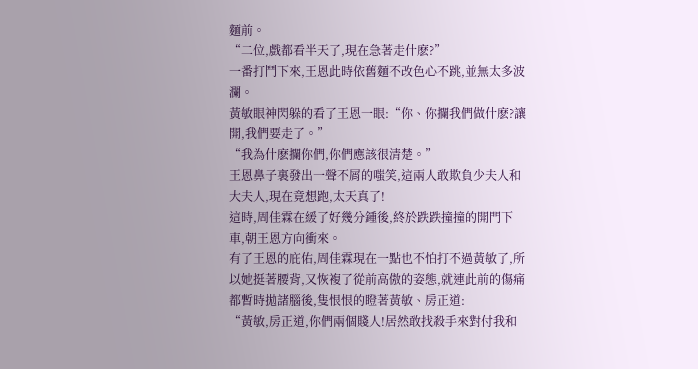麵前。
“二位,戲都看半天了,現在急著走什麽?”
一番打鬥下來,王恩此時依舊麵不改色心不跳,並無太多波瀾。
黃敏眼神閃躲的看了王恩一眼:“你、你攔我們做什麽?讓開,我們要走了。”
“我為什麽攔你們,你們應該很清楚。”
王恩鼻子裏發出一聲不屑的嗤笑,這兩人敢欺負少夫人和大夫人,現在竟想跑,太天真了!
這時,周佳霖在緩了好幾分鍾後,終於跌跌撞撞的開門下車,朝王恩方向衝來。
有了王恩的庇佑,周佳霖現在一點也不怕打不過黃敏了,所以她挺著腰背,又恢複了從前高傲的姿態,就連此前的傷痛都暫時拋諸腦後,隻恨恨的瞪著黃敏、房正道:
“黃敏,房正道,你們兩個賤人!居然敢找殺手來對付我和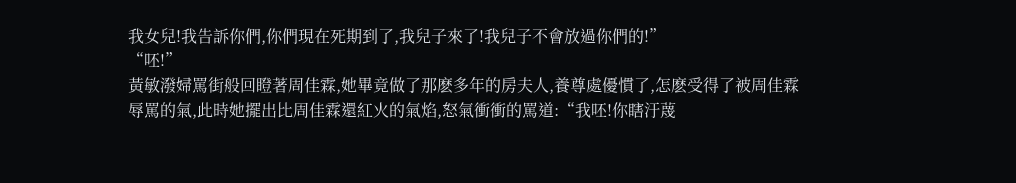我女兒!我告訴你們,你們現在死期到了,我兒子來了!我兒子不會放過你們的!”
“呸!”
黃敏潑婦罵街般回瞪著周佳霖,她畢竟做了那麽多年的房夫人,養尊處優慣了,怎麽受得了被周佳霖辱罵的氣,此時她擺出比周佳霖還紅火的氣焰,怒氣衝衝的罵道:“我呸!你瞎汙蔑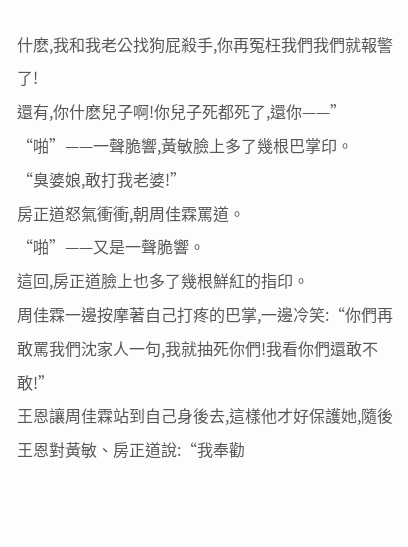什麽,我和我老公找狗屁殺手,你再冤枉我們我們就報警了!
還有,你什麽兒子啊!你兒子死都死了,還你——”
“啪”——一聲脆響,黃敏臉上多了幾根巴掌印。
“臭婆娘,敢打我老婆!”
房正道怒氣衝衝,朝周佳霖罵道。
“啪”——又是一聲脆響。
這回,房正道臉上也多了幾根鮮紅的指印。
周佳霖一邊按摩著自己打疼的巴掌,一邊冷笑:“你們再敢罵我們沈家人一句,我就抽死你們!我看你們還敢不敢!”
王恩讓周佳霖站到自己身後去,這樣他才好保護她,隨後王恩對黃敏、房正道說:“我奉勸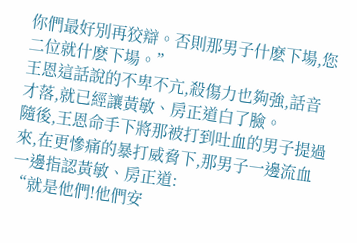你們最好別再狡辯。否則那男子什麽下場,您二位就什麽下場。”
王恩這話說的不卑不亢,殺傷力也夠強,話音才落,就已經讓黃敏、房正道白了臉。
隨後,王恩命手下將那被打到吐血的男子提過來,在更慘痛的暴打威脅下,那男子一邊流血一邊指認黃敏、房正道:
“就是他們!他們安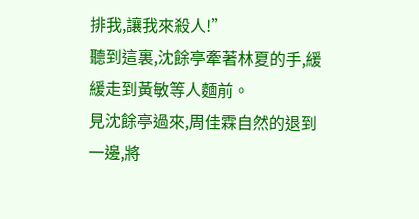排我,讓我來殺人!”
聽到這裏,沈餘亭牽著林夏的手,緩緩走到黃敏等人麵前。
見沈餘亭過來,周佳霖自然的退到一邊,將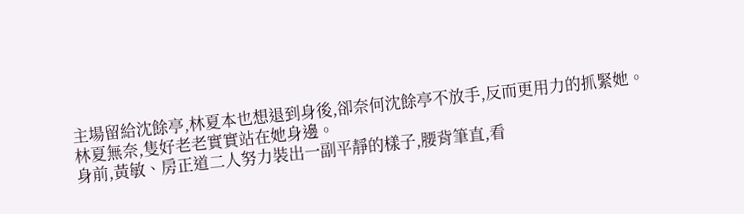主場留給沈餘亭,林夏本也想退到身後,卻奈何沈餘亭不放手,反而更用力的抓緊她。
林夏無奈,隻好老老實實站在她身邊。
身前,黃敏、房正道二人努力裝出一副平靜的樣子,腰背筆直,看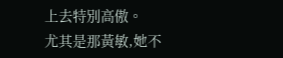上去特別高傲。
尤其是那黃敏,她不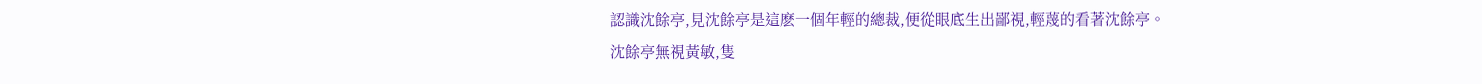認識沈餘亭,見沈餘亭是這麽一個年輕的總裁,便從眼底生出鄙視,輕蔑的看著沈餘亭。
沈餘亭無視黃敏,隻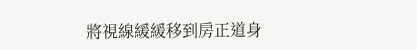將視線緩緩移到房正道身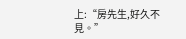上:“房先生,好久不見。”